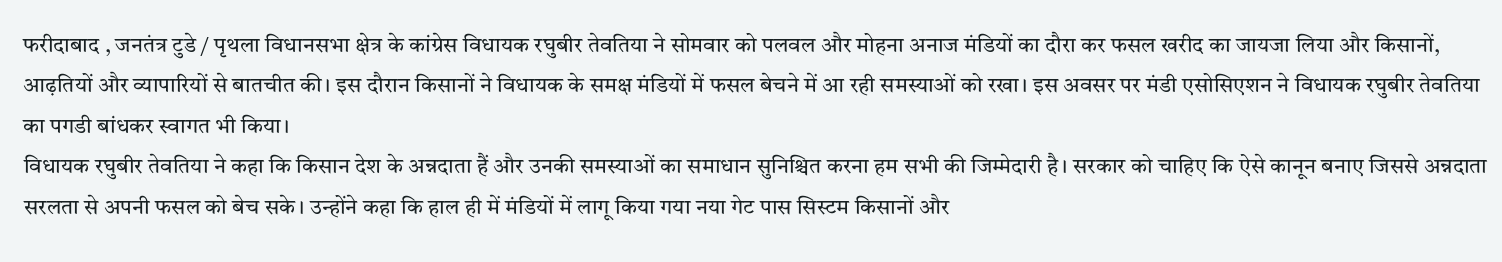फरीदाबाद , जनतंत्र टुडे / पृथला विधानसभा क्षेत्र के कांग्रेस विधायक रघुबीर तेवतिया ने सोमवार को पलवल और मोहना अनाज मंडियों का दौरा कर फसल खरीद का जायजा लिया और किसानों, आढ़तियों और व्यापारियों से बातचीत की। इस दौरान किसानों ने विधायक के समक्ष मंडियों में फसल बेचने में आ रही समस्याओं को रखा। इस अवसर पर मंडी एसोसिएशन ने विधायक रघुबीर तेवतिया का पगडी बांधकर स्वागत भी किया।
विधायक रघुबीर तेवतिया ने कहा कि किसान देश के अन्नदाता हैं और उनकी समस्याओं का समाधान सुनिश्चित करना हम सभी की जिम्मेदारी है। सरकार को चाहिए कि ऐसे कानून बनाए जिससे अन्नदाता सरलता से अपनी फसल को बेच सके। उन्होंने कहा कि हाल ही में मंडियों में लागू किया गया नया गेट पास सिस्टम किसानों और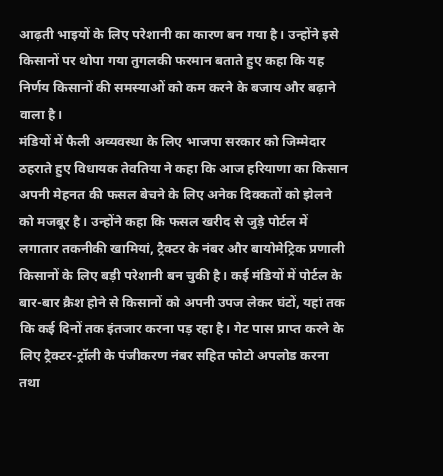आढ़ती भाइयों के लिए परेशानी का कारण बन गया है। उन्होंने इसे किसानों पर थोपा गया तुगलकी फरमान बताते हुए कहा कि यह निर्णय किसानों की समस्याओं को कम करने के बजाय और बढ़ाने वाला है।
मंडियों में फैली अव्यवस्था के लिए भाजपा सरकार को जिम्मेदार ठहराते हुए विधायक तेवतिया ने कहा कि आज हरियाणा का किसान अपनी मेहनत की फसल बेचने के लिए अनेक दिक्कतों को झेलने को मजबूर है। उन्होंने कहा कि फसल खरीद से जुड़े पोर्टल में लगातार तकनीकी खामियां, ट्रैक्टर के नंबर और बायोमेट्रिक प्रणाली किसानों के लिए बड़ी परेशानी बन चुकी है। कई मंडियों में पोर्टल के बार-बार क्रैश होने से किसानों को अपनी उपज लेकर घंटों, यहां तक कि कई दिनों तक इंतजार करना पड़ रहा है। गेट पास प्राप्त करने के लिए ट्रैक्टर-ट्रॉली के पंजीकरण नंबर सहित फोटो अपलोड करना तथा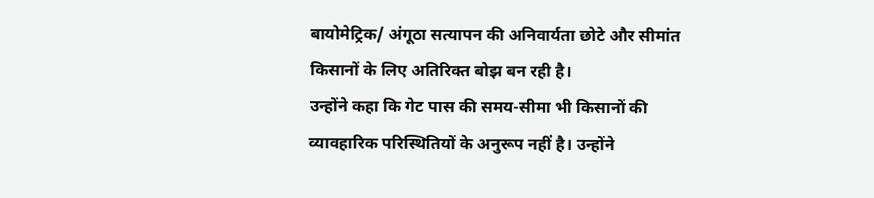बायोमेट्रिक/ अंगूठा सत्यापन की अनिवार्यता छोटे और सीमांत किसानों के लिए अतिरिक्त बोझ बन रही है।
उन्होंने कहा कि गेट पास की समय-सीमा भी किसानों की व्यावहारिक परिस्थितियों के अनुरूप नहीं है। उन्होंने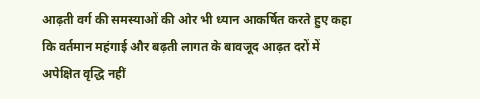आढ़ती वर्ग की समस्याओं की ओर भी ध्यान आकर्षित करते हुए कहा कि वर्तमान महंगाई और बढ़ती लागत के बावजूद आढ़त दरों में अपेक्षित वृद्धि नहीं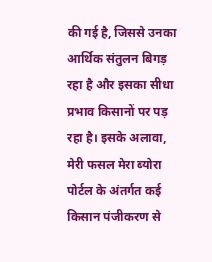की गई है, जिससे उनका आर्थिक संतुलन बिगड़ रहा है और इसका सीधा प्रभाव किसानों पर पड़ रहा है। इसके अलावा, मेरी फसल मेरा ब्योरा पोर्टल के अंतर्गत कई किसान पंजीकरण से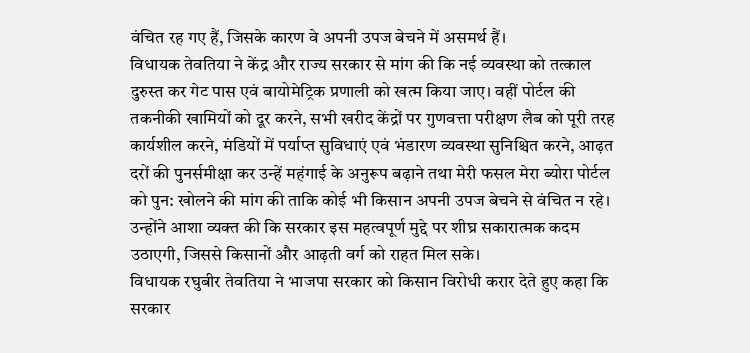वंचित रह गए हैं, जिसके कारण वे अपनी उपज बेचने में असमर्थ हैं।
विधायक तेवतिया ने केंद्र और राज्य सरकार से मांग की कि नई व्यवस्था को तत्काल दुरुस्त कर गेट पास एवं बायोमेट्रिक प्रणाली को खत्म किया जाए। वहीं पोर्टल की तकनीकी खामियों को दूर करने, सभी खरीद केंद्रों पर गुणवत्ता परीक्षण लैब को पूरी तरह कार्यशील करने, मंडियों में पर्याप्त सुविधाएं एवं भंडारण व्यवस्था सुनिश्चित करने, आढ़त दरों की पुनर्समीक्षा कर उन्हें महंगाई के अनुरूप बढ़ाने तथा मेरी फसल मेरा ब्योरा पोर्टल को पुन: खोलने की मांग की ताकि कोई भी किसान अपनी उपज बेचने से वंचित न रहे। उन्होंने आशा व्यक्त की कि सरकार इस महत्वपूर्ण मुद्दे पर शीघ्र सकारात्मक कदम उठाएगी, जिससे किसानों और आढ़ती वर्ग को राहत मिल सके।
विधायक रघुबीर तेवतिया ने भाजपा सरकार को किसान विरोधी करार देते हुए कहा कि सरकार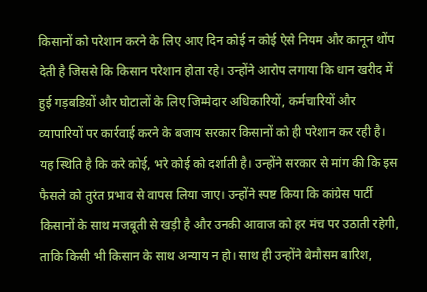किसानों को परेशान करने के लिए आए दिन कोई न कोई ऐसे नियम और कानून थोंप देती है जिससे कि किसान परेशान होता रहे। उन्होंने आरोप लगाया कि धान खरीद में हुई गड़बडिय़ों और घोटालों के लिए जिम्मेदार अधिकारियों, कर्मचारियों और व्यापारियों पर कार्रवाई करने के बजाय सरकार किसानों को ही परेशान कर रही है। यह स्थिति है कि करे कोई, भरे कोई को दर्शाती है। उन्होंने सरकार से मांग की कि इस फैसले को तुरंत प्रभाव से वापस लिया जाए। उन्होंने स्पष्ट किया कि कांग्रेस पार्टी किसानों के साथ मजबूती से खड़ी है और उनकी आवाज को हर मंच पर उठाती रहेगी, ताकि किसी भी किसान के साथ अन्याय न हो। साथ ही उन्होंने बेमौसम बारिश,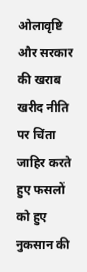ओलावृष्टि और सरकार की खराब खरीद नीति पर चिंता जाहिर करते हुए फसलों को हुए नुकसान की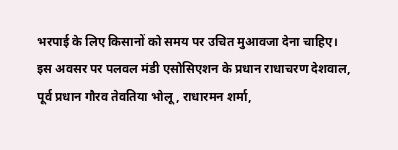भरपाई के लिए किसानों को समय पर उचित मुआवजा देना चाहिए।
इस अवसर पर पलवल मंडी एसोसिएशन के प्रधान राधाचरण देशवाल, पूर्व प्रधान गौरव तेवतिया भोलू, राधारमन शर्मा,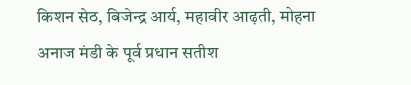किशन सेठ, बिजेन्द्र आर्य, महावीर आढ़ती, मोहना अनाज मंडी के पूर्व प्रधान सतीश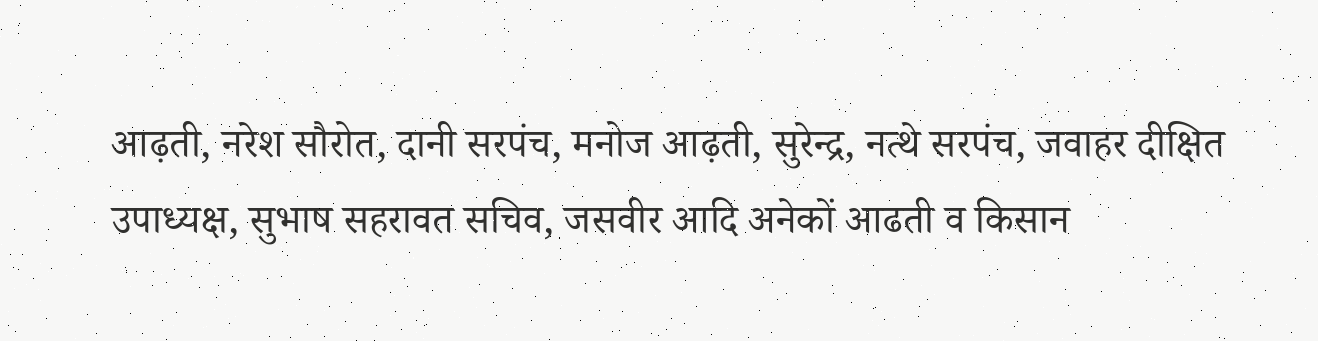आढ़ती, नरेश सौरोत, दानी सरपंच, मनोज आढ़ती, सुरेन्द्र, नत्थे सरपंच, जवाहर दीक्षित उपाध्यक्ष, सुभाष सहरावत सचिव, जसवीर आदि अनेकों आढती व किसान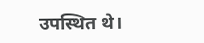उपस्थित थे।